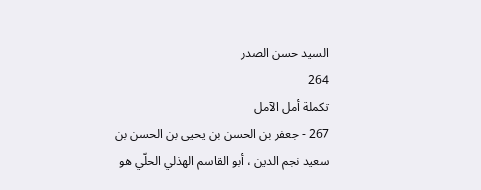السيد حسن الصدر
264
تكملة أمل الآمل
267 - جعفر بن الحسن بن يحيى بن الحسن بن سعيد نجم الدين ، أبو القاسم الهذلي الحلّي هو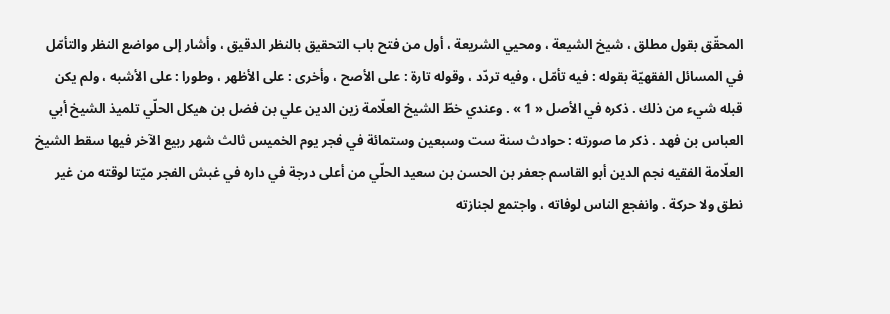المحقّق بقول مطلق ، شيخ الشيعة ، ومحيي الشريعة ، أول من فتح باب التحقيق بالنظر الدقيق ، وأشار إلى مواضع النظر والتأمّل في المسائل الفقهيّة بقوله : فيه تأمّل ، وفيه تردّد ، وقوله تارة : على الأصح ، وأخرى : على الأظهر ، وطورا : على الأشبه ، ولم يكن قبله شيء من ذلك . ذكره في الأصل « 1 » . وعندي خطّ الشيخ العلّامة زين الدين علي بن فضل بن هيكل الحلّي تلميذ الشيخ أبي العباس بن فهد . ذكر ما صورته : حوادث سنة ست وسبعين وستمائة في فجر يوم الخميس ثالث شهر ربيع الآخر فيها سقط الشيخ العلّامة الفقيه نجم الدين أبو القاسم جعفر بن الحسن بن سعيد الحلّي من أعلى درجة في داره في غبش الفجر ميّتا لوقته من غير نطق ولا حركة . وانفجع الناس لوفاته ، واجتمع لجنازته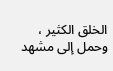الخلق الكثير ، وحمل إلى مشهد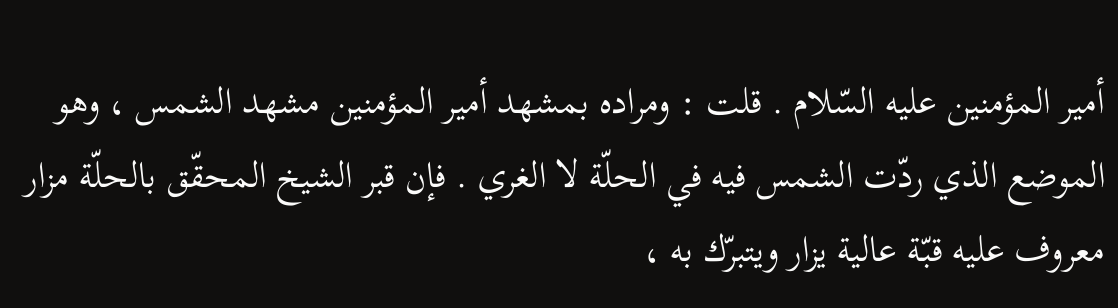أمير المؤمنين عليه السّلام . قلت : ومراده بمشهد أمير المؤمنين مشهد الشمس ، وهو الموضع الذي ردّت الشمس فيه في الحلّة لا الغري . فإن قبر الشيخ المحقّق بالحلّة مزار معروف عليه قبّة عالية يزار ويتبرّك به ،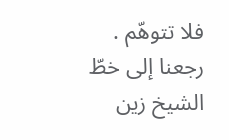فلا تتوهّم . رجعنا إلى خطّ الشيخ زين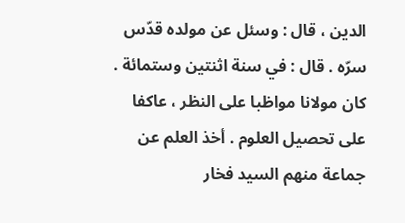الدين ، قال : وسئل عن مولده قدّس سرّه . قال : في سنة اثنتين وستمائة . كان مولانا مواظبا على النظر ، عاكفا على تحصيل العلوم . أخذ العلم عن جماعة منهم السيد فخار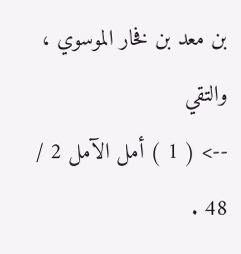بن معد بن فخار الموسوي ، والتقي
--> ( 1 ) أمل الآمل 2 / 48 .